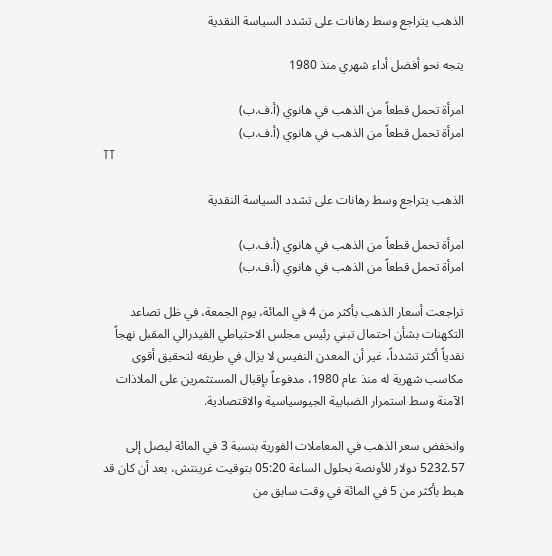الذهب يتراجع وسط رهانات على تشدد السياسة النقدية

يتجه نحو أفضل أداء شهري منذ 1980

امرأة تحمل قطعاً من الذهب في هانوي (أ.ف.ب)
امرأة تحمل قطعاً من الذهب في هانوي (أ.ف.ب)
TT

الذهب يتراجع وسط رهانات على تشدد السياسة النقدية

امرأة تحمل قطعاً من الذهب في هانوي (أ.ف.ب)
امرأة تحمل قطعاً من الذهب في هانوي (أ.ف.ب)

تراجعت أسعار الذهب بأكثر من 4 في المائة، يوم الجمعة، في ظل تصاعد التكهنات بشأن احتمال تبني رئيس مجلس الاحتياطي الفيدرالي المقبل نهجاً نقدياً أكثر تشدداً، غير أن المعدن النفيس لا يزال في طريقه لتحقيق أقوى مكاسب شهرية له منذ عام 1980، مدفوعاً بإقبال المستثمرين على الملاذات الآمنة وسط استمرار الضبابية الجيوسياسية والاقتصادية.

وانخفض سعر الذهب في المعاملات الفورية بنسبة 3 في المائة ليصل إلى 5232.57 دولار للأونصة بحلول الساعة 05:20 بتوقيت غرينتش، بعد أن كان قد هبط بأكثر من 5 في المائة في وقت سابق من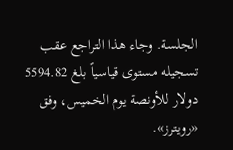الجلسة. وجاء هذا التراجع عقب تسجيله مستوى قياسياً بلغ 5594.82 دولار للأونصة يوم الخميس، وفق «رويترز».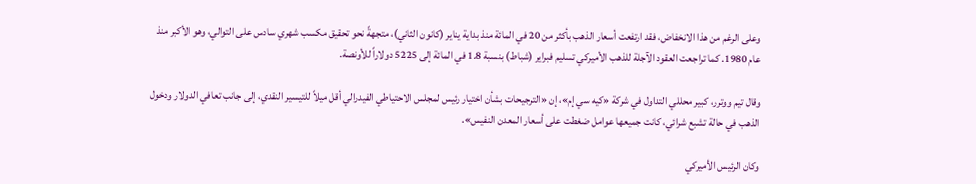وعلى الرغم من هذا الانخفاض، فقد ارتفعت أسعار الذهب بأكثر من 20 في المائة منذ بداية يناير (كانون الثاني)، متجهةً نحو تحقيق مكسب شهري سادس على التوالي، وهو الأكبر منذ عام 1980. كما تراجعت العقود الآجلة للذهب الأميركي تسليم فبراير (شباط) بنسبة 1.8 في المائة إلى 5225 دولاراً للأونصة.

وقال تيم ووترر، كبير محللي التداول في شركة «كيه سي إم»، إن «الترجيحات بشأن اختيار رئيس لمجلس الاحتياطي الفيدرالي أقل ميلاً للتيسير النقدي، إلى جانب تعافي الدولار ودخول الذهب في حالة تشبع شرائي، كانت جميعها عوامل ضغطت على أسعار المعدن النفيس».

وكان الرئيس الأميركي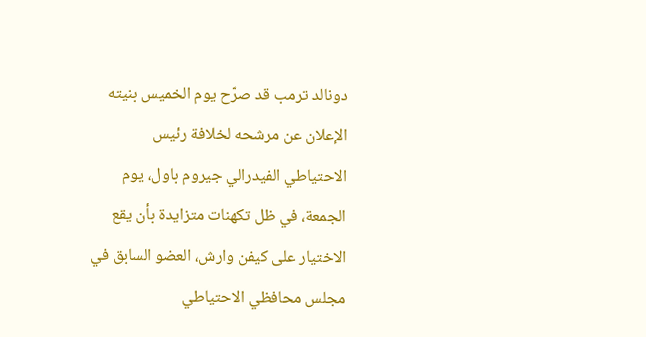دونالد ترمب قد صرّح يوم الخميس بنيته الإعلان عن مرشحه لخلافة رئيس الاحتياطي الفيدرالي جيروم باول، يوم الجمعة، في ظل تكهنات متزايدة بأن يقع الاختيار على كيفن وارش، العضو السابق في مجلس محافظي الاحتياطي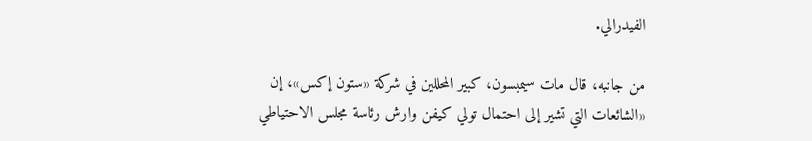الفيدرالي.

من جانبه، قال مات سيمبسون، كبير المحللين في شركة «ستون إكس»، إن «الشائعات التي تشير إلى احتمال تولي كيفن وارش رئاسة مجلس الاحتياطي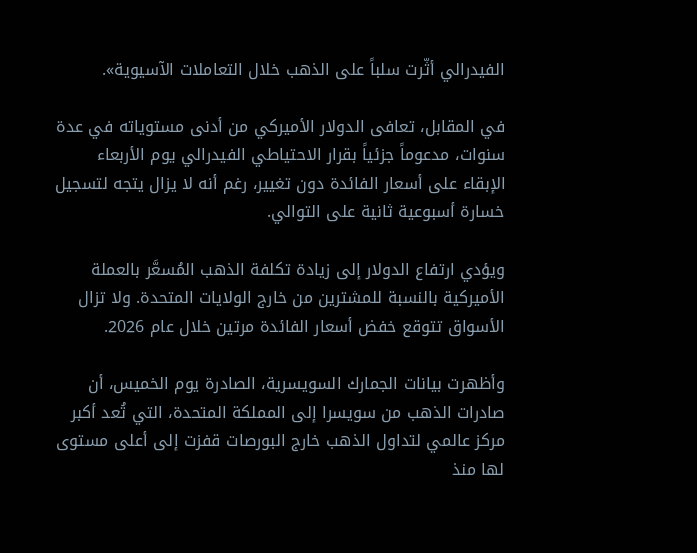الفيدرالي أثّرت سلباً على الذهب خلال التعاملات الآسيوية».

في المقابل، تعافى الدولار الأميركي من أدنى مستوياته في عدة سنوات، مدعوماً جزئياً بقرار الاحتياطي الفيدرالي يوم الأربعاء الإبقاء على أسعار الفائدة دون تغيير، رغم أنه لا يزال يتجه لتسجيل خسارة أسبوعية ثانية على التوالي.

ويؤدي ارتفاع الدولار إلى زيادة تكلفة الذهب المُسعَّر بالعملة الأميركية بالنسبة للمشترين من خارج الولايات المتحدة. ولا تزال الأسواق تتوقع خفض أسعار الفائدة مرتين خلال عام 2026.

وأظهرت بيانات الجمارك السويسرية، الصادرة يوم الخميس، أن صادرات الذهب من سويسرا إلى المملكة المتحدة، التي تُعد أكبر مركز عالمي لتداول الذهب خارج البورصات قفزت إلى أعلى مستوى لها منذ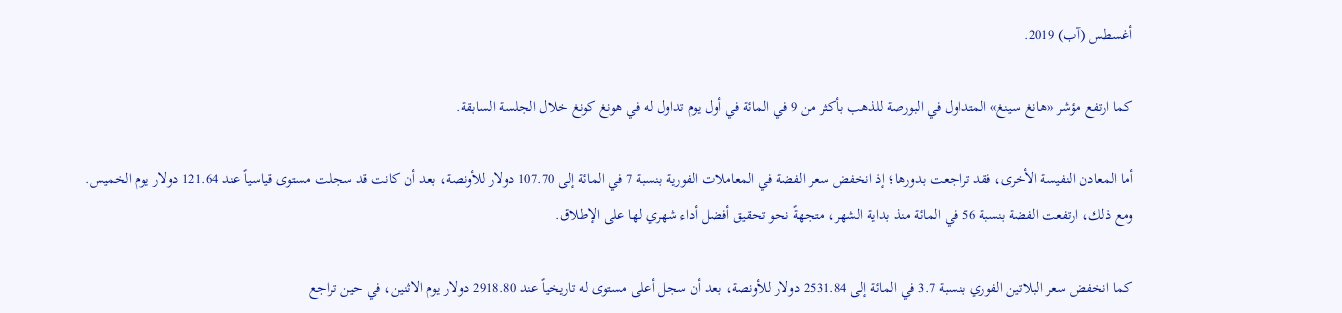أغسطس (آب) 2019.

كما ارتفع مؤشر «هانغ سينغ» المتداول في البورصة للذهب بأكثر من 9 في المائة في أول يوم تداول له في هونغ كونغ خلال الجلسة السابقة.

أما المعادن النفيسة الأخرى، فقد تراجعت بدورها؛ إذ انخفض سعر الفضة في المعاملات الفورية بنسبة 7 في المائة إلى 107.70 دولار للأونصة، بعد أن كانت قد سجلت مستوى قياسياً عند 121.64 دولار يوم الخميس. ومع ذلك، ارتفعت الفضة بنسبة 56 في المائة منذ بداية الشهر، متجهةً نحو تحقيق أفضل أداء شهري لها على الإطلاق.

كما انخفض سعر البلاتين الفوري بنسبة 3.7 في المائة إلى 2531.84 دولار للأونصة، بعد أن سجل أعلى مستوى له تاريخياً عند 2918.80 دولار يوم الاثنين، في حين تراجع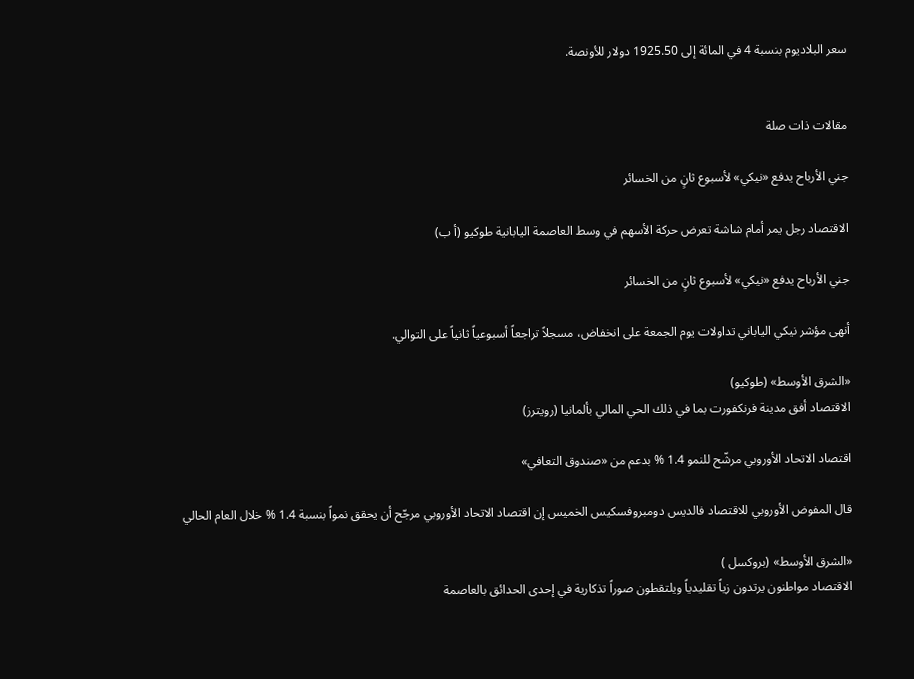سعر البلاديوم بنسبة 4 في المائة إلى 1925.50 دولار للأونصة.


مقالات ذات صلة

جني الأرباح يدفع «نيكي» لأسبوع ثانٍ من الخسائر

الاقتصاد رجل يمر أمام شاشة تعرض حركة الأسهم في وسط العاصمة اليابانية طوكيو (أ ب)

جني الأرباح يدفع «نيكي» لأسبوع ثانٍ من الخسائر

أنهى مؤشر نيكي الياباني تداولات يوم الجمعة على انخفاض، مسجلاً تراجعاً أسبوعياً ثانياً على التوالي.

«الشرق الأوسط» (طوكيو)
الاقتصاد أفق مدينة فرنكفورت بما في ذلك الحي المالي بألمانيا (رويترز)

اقتصاد الاتحاد الأوروبي مرشّح للنمو 1.4 % بدعم من «صندوق التعافي»

قال المفوض الأوروبي للاقتصاد فالديس دومبروفسكيس الخميس إن اقتصاد الاتحاد الأوروبي مرجّح أن يحقق نمواً بنسبة 1.4 % خلال العام الحالي

«الشرق الأوسط» (بروكسل )
الاقتصاد مواطنون يرتدون زياً تقليدياً ويلتقطون صوراً تذكارية في إحدى الحدائق بالعاصمة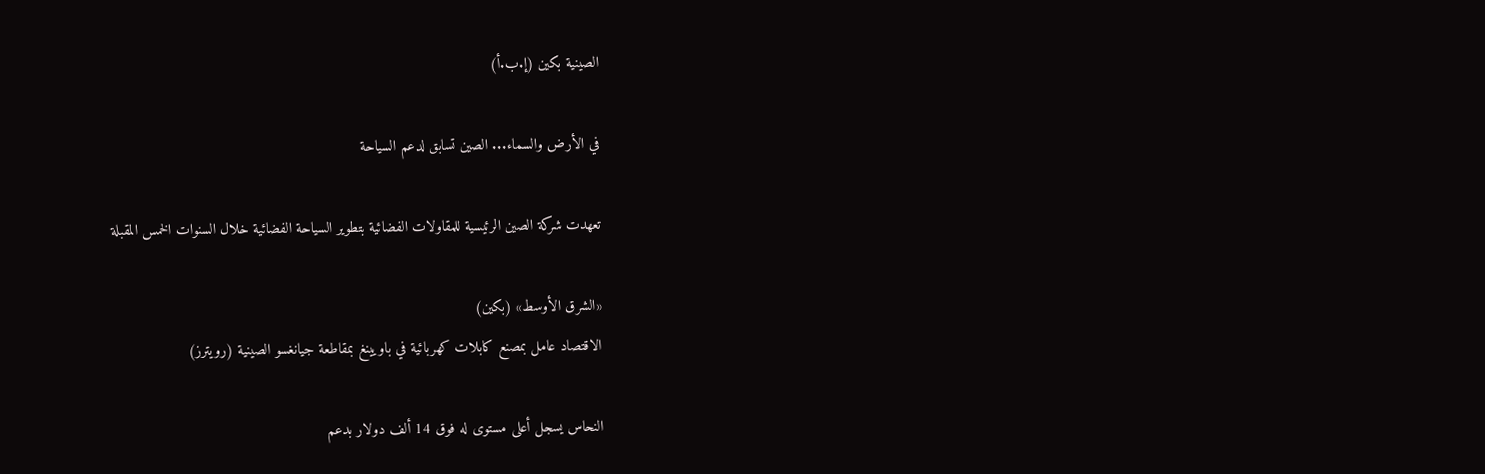الصينية بكين (إ.ب.أ)

في الأرض والسماء... الصين تسابق لدعم السياحة

تعهدت شركة الصين الرئيسية للمقاولات الفضائية بتطوير السياحة الفضائية خلال السنوات الخمس المقبلة

«الشرق الأوسط» (بكين)
الاقتصاد عامل بمصنع كابلات كهربائية في باويينغ بمقاطعة جيانغسو الصينية (رويترز)

النحاس يسجل أعلى مستوى له فوق 14 ألف دولار بدعم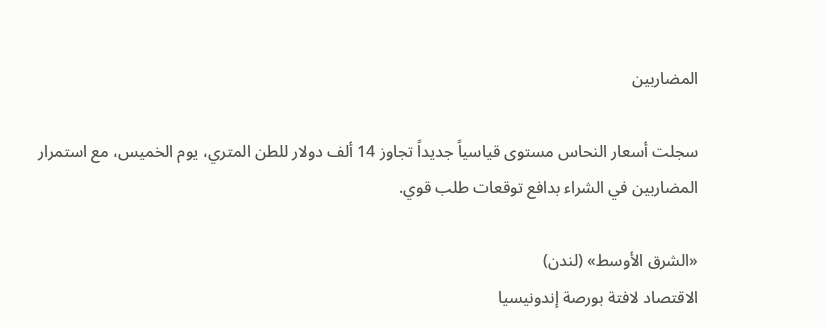المضاربين

سجلت أسعار النحاس مستوى قياسياً جديداً تجاوز 14 ألف دولار للطن المتري، يوم الخميس، مع استمرار المضاربين في الشراء بدافع توقعات طلب قوي.

«الشرق الأوسط» (لندن)
الاقتصاد لافتة بورصة إندونيسيا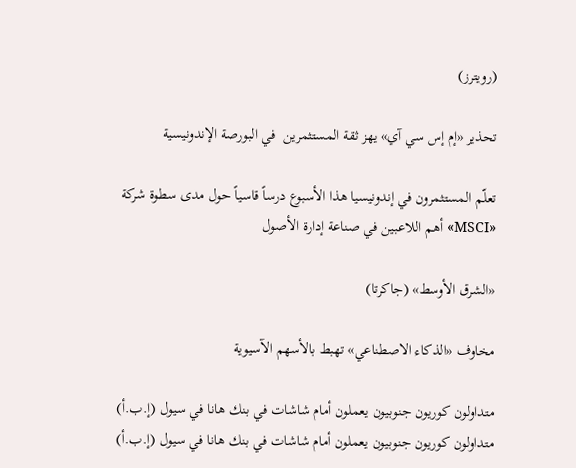(رويترز)

تحذير «إم إس سي آي» يهز ثقة المستثمرين  في البورصة الإندونيسية

تعلّم المستثمرون في إندونيسيا هذا الأسبوع درساً قاسياً حول مدى سطوة شركة «MSCI» أهم اللاعبين في صناعة إدارة الأصول

«الشرق الأوسط» (جاكرتا)

مخاوف «الذكاء الاصطناعي» تهبط بالأسهم الآسيوية

متداولون كوريون جنوبيون يعملون أمام شاشات في بنك هانا في سيول (إ.ب.أ)
متداولون كوريون جنوبيون يعملون أمام شاشات في بنك هانا في سيول (إ.ب.أ)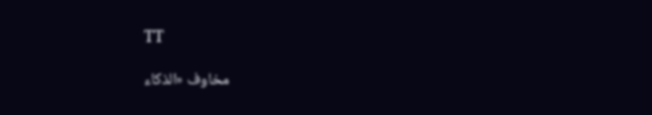TT

مخاوف «الذكاء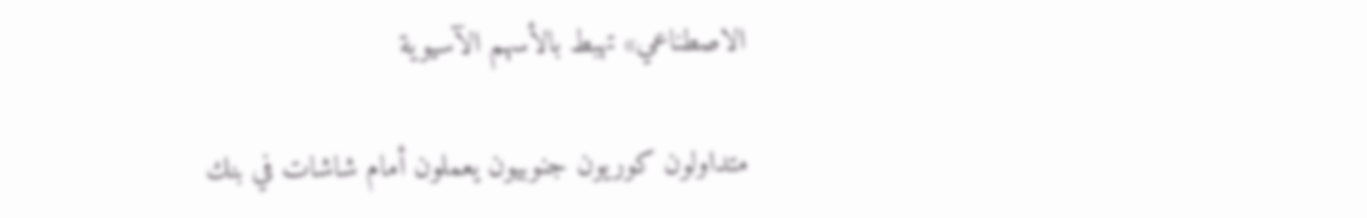الاصطناعي» تهبط بالأسهم الآسيوية

متداولون كوريون جنوبيون يعملون أمام شاشات في بنك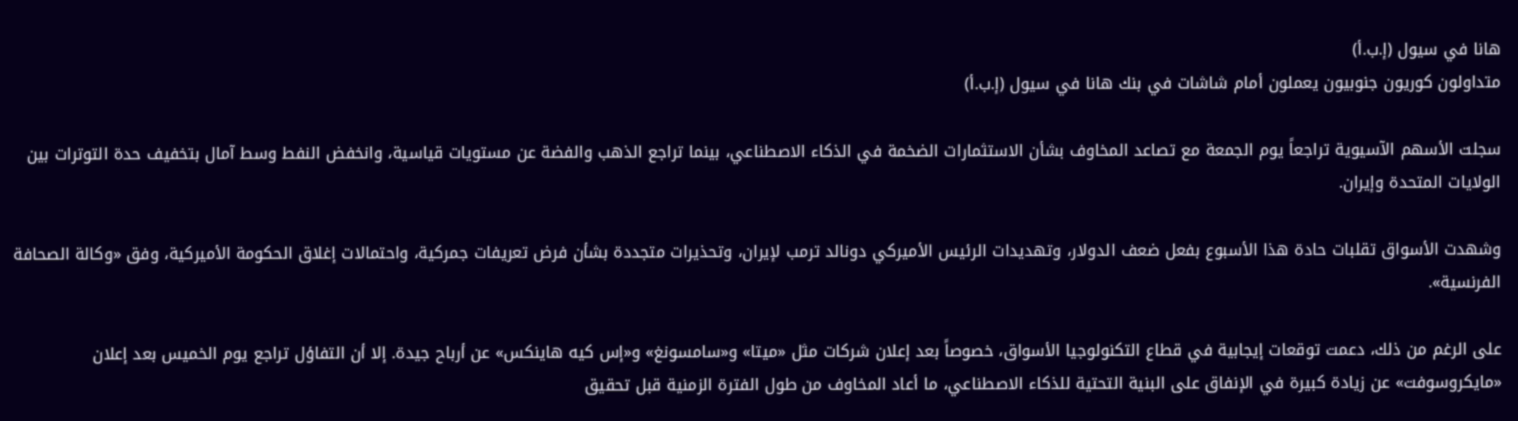هانا في سيول (إ.ب.أ)
متداولون كوريون جنوبيون يعملون أمام شاشات في بنك هانا في سيول (إ.ب.أ)

سجلت الأسهم الآسيوية تراجعاً يوم الجمعة مع تصاعد المخاوف بشأن الاستثمارات الضخمة في الذكاء الاصطناعي، بينما تراجع الذهب والفضة عن مستويات قياسية، وانخفض النفط وسط آمال بتخفيف حدة التوترات بين الولايات المتحدة وإيران.

وشهدت الأسواق تقلبات حادة هذا الأسبوع بفعل ضعف الدولار، وتهديدات الرئيس الأميركي دونالد ترمب لإيران، وتحذيرات متجددة بشأن فرض تعريفات جمركية، واحتمالات إغلاق الحكومة الأميركية، وفق «وكالة الصحافة الفرنسية».

على الرغم من ذلك، دعمت توقعات إيجابية في قطاع التكنولوجيا الأسواق، خصوصاً بعد إعلان شركات مثل «ميتا» و«سامسونغ» و«إس كيه هاينكس» عن أرباح جيدة. إلا أن التفاؤل تراجع يوم الخميس بعد إعلان «مايكروسوفت» عن زيادة كبيرة في الإنفاق على البنية التحتية للذكاء الاصطناعي، ما أعاد المخاوف من طول الفترة الزمنية قبل تحقيق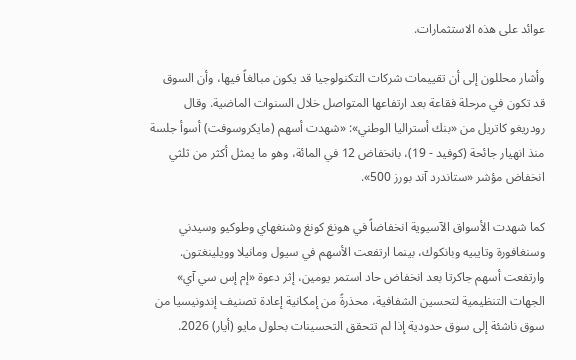عوائد على هذه الاستثمارات.

وأشار محللون إلى أن تقييمات شركات التكنولوجيا قد يكون مبالغاً فيها، وأن السوق قد تكون في مرحلة فقاعة بعد ارتفاعها المتواصل خلال السنوات الماضية. وقال رودريغو كاتريل من «بنك أستراليا الوطني»: «شهدت أسهم (مايكروسوفت) أسوأ جلسة منذ انهيار جائحة (كوفيد - 19)، بانخفاض 12 في المائة، وهو ما يمثل أكثر من ثلثي انخفاض مؤشر «ستاندرد آند بورز 500».

كما شهدت الأسواق الآسيوية انخفاضاً في هونغ كونغ وشنغهاي وطوكيو وسيدني وسنغافورة وتايبيه وبانكوك، بينما ارتفعت الأسهم في سيول ومانيلا وويلينغتون. وارتفعت أسهم جاكرتا بعد انخفاض حاد استمر يومين، إثر دعوة «إم إس سي آي» الجهات التنظيمية لتحسين الشفافية، محذرةً من إمكانية إعادة تصنيف إندونيسيا من سوق ناشئة إلى سوق حدودية إذا لم تتحقق التحسينات بحلول مايو (أيار) 2026.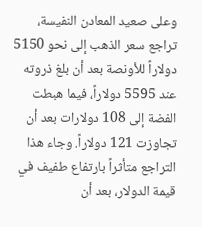وعلى صعيد المعادن النفيسة، تراجع سعر الذهب إلى نحو 5150 دولاراً للأونصة بعد أن بلغ ذروته عند 5595 دولاراً، فيما هبطت الفضة إلى 108 دولارات بعد أن تجاوزت 121 دولاراً. وجاء هذا التراجع متأثراً بارتفاع طفيف في قيمة الدولار، بعد أن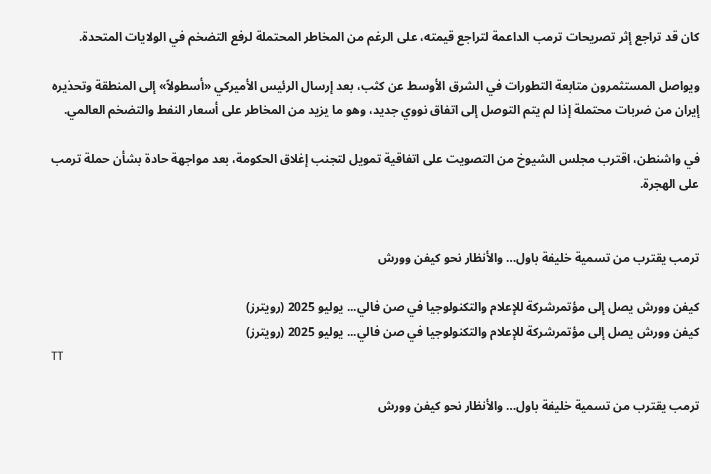كان قد تراجع إثر تصريحات ترمب الداعمة لتراجع قيمته، على الرغم من المخاطر المحتملة لرفع التضخم في الولايات المتحدة.

ويواصل المستثمرون متابعة التطورات في الشرق الأوسط عن كثب، بعد إرسال الرئيس الأميركي «أسطولاً» إلى المنطقة وتحذيره إيران من ضربات محتملة إذا لم يتم التوصل إلى اتفاق نووي جديد، وهو ما يزيد من المخاطر على أسعار النفط والتضخم العالمي.

في واشنطن، اقترب مجلس الشيوخ من التصويت على اتفاقية تمويل لتجنب إغلاق الحكومة، بعد مواجهة حادة بشأن حملة ترمب على الهجرة.


ترمب يقترب من تسمية خليفة باول… والأنظار نحو كيفن وورش

كيفن وورش يصل إلى مؤتمرشركة للإعلام والتكنولوجيا في صن فالي... يوليو 2025 (رويترز)
كيفن وورش يصل إلى مؤتمرشركة للإعلام والتكنولوجيا في صن فالي... يوليو 2025 (رويترز)
TT

ترمب يقترب من تسمية خليفة باول… والأنظار نحو كيفن وورش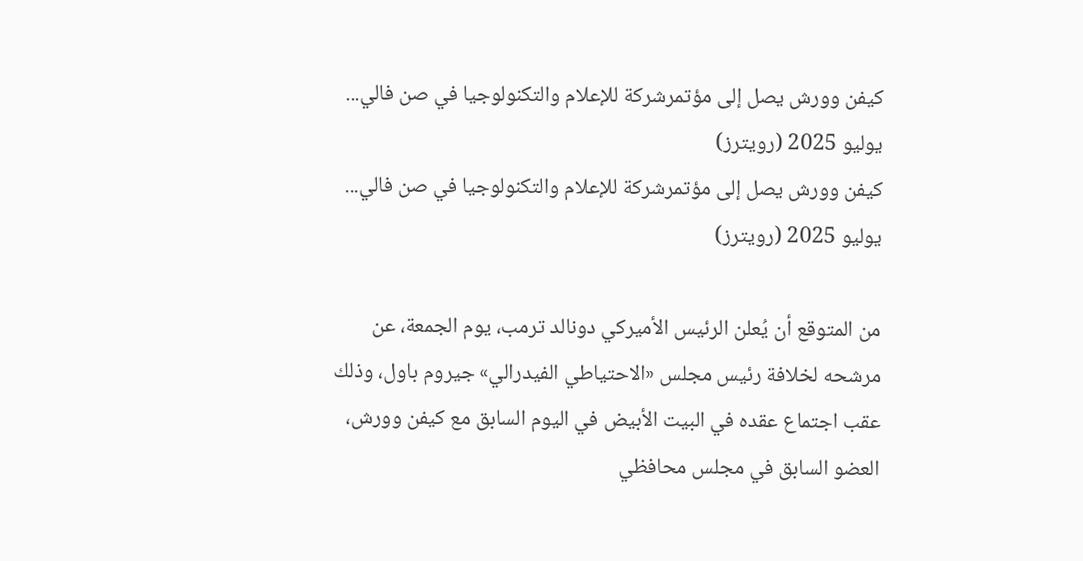كيفن وورش يصل إلى مؤتمرشركة للإعلام والتكنولوجيا في صن فالي... يوليو 2025 (رويترز)
كيفن وورش يصل إلى مؤتمرشركة للإعلام والتكنولوجيا في صن فالي... يوليو 2025 (رويترز)

من المتوقع أن يُعلن الرئيس الأميركي دونالد ترمب، يوم الجمعة، عن مرشحه لخلافة رئيس مجلس «الاحتياطي الفيدرالي» جيروم باول، وذلك عقب اجتماع عقده في البيت الأبيض في اليوم السابق مع كيفن وورش، العضو السابق في مجلس محافظي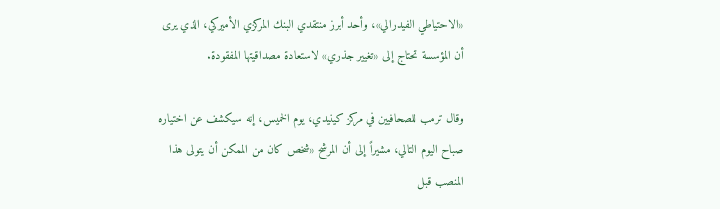«الاحتياطي الفيدرالي»، وأحد أبرز منتقدي البنك المركزي الأميركي، الذي يرى أن المؤسسة تحتاج إلى «تغيير جذري» لاستعادة مصداقيتها المفقودة.

وقال ترمب للصحافيين في مركز كينيدي، يوم الخميس، إنه سيكشف عن اختياره صباح اليوم التالي، مشيراً إلى أن المرشح «شخص كان من الممكن أن يتولى هذا المنصب قبل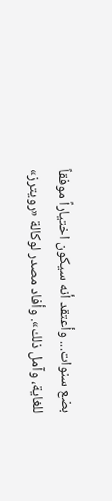بضع سنوات... وأعتقد أنه سيكون اختياراً موفقاً للغاية، وآمل ذلك». وأفاد مصدر لوكالة «رويترز»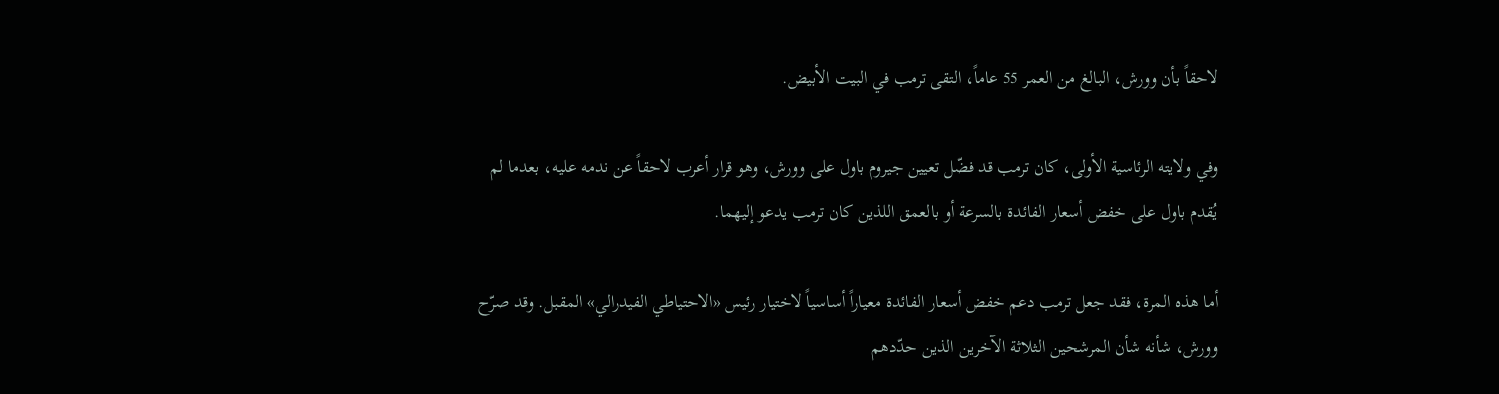لاحقاً بأن وورش، البالغ من العمر 55 عاماً، التقى ترمب في البيت الأبيض.

وفي ولايته الرئاسية الأولى، كان ترمب قد فضّل تعيين جيروم باول على وورش، وهو قرار أعرب لاحقاً عن ندمه عليه، بعدما لم يُقدم باول على خفض أسعار الفائدة بالسرعة أو بالعمق اللذين كان ترمب يدعو إليهما.

أما هذه المرة، فقد جعل ترمب دعم خفض أسعار الفائدة معياراً أساسياً لاختيار رئيس «الاحتياطي الفيدرالي» المقبل. وقد صرّح وورش، شأنه شأن المرشحين الثلاثة الآخرين الذين حدّدهم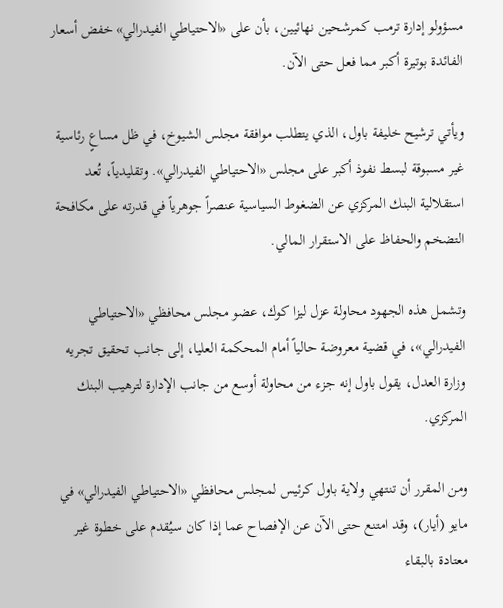مسؤولو إدارة ترمب كمرشحين نهائيين، بأن على «الاحتياطي الفيدرالي» خفض أسعار الفائدة بوتيرة أكبر مما فعل حتى الآن.

ويأتي ترشيح خليفة باول، الذي يتطلب موافقة مجلس الشيوخ، في ظل مساعٍ رئاسية غير مسبوقة لبسط نفوذ أكبر على مجلس «الاحتياطي الفيدرالي». وتقليدياً، تُعد استقلالية البنك المركزي عن الضغوط السياسية عنصراً جوهرياً في قدرته على مكافحة التضخم والحفاظ على الاستقرار المالي.

وتشمل هذه الجهود محاولة عزل ليزا كوك، عضو مجلس محافظي «الاحتياطي الفيدرالي»، في قضية معروضة حالياً أمام المحكمة العليا، إلى جانب تحقيق تجريه وزارة العدل، يقول باول إنه جزء من محاولة أوسع من جانب الإدارة لترهيب البنك المركزي.

ومن المقرر أن تنتهي ولاية باول كرئيس لمجلس محافظي «الاحتياطي الفيدرالي» في مايو (أيار)، وقد امتنع حتى الآن عن الإفصاح عما إذا كان سيُقدم على خطوة غير معتادة بالبقاء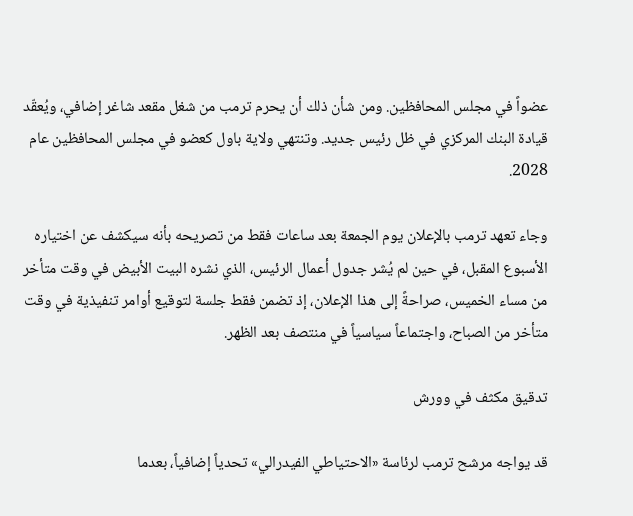عضواً في مجلس المحافظين. ومن شأن ذلك أن يحرم ترمب من شغل مقعد شاغر إضافي، ويُعقّد قيادة البنك المركزي في ظل رئيس جديد. وتنتهي ولاية باول كعضو في مجلس المحافظين عام 2028.

وجاء تعهد ترمب بالإعلان يوم الجمعة بعد ساعات فقط من تصريحه بأنه سيكشف عن اختياره الأسبوع المقبل، في حين لم يُشر جدول أعمال الرئيس، الذي نشره البيت الأبيض في وقت متأخر من مساء الخميس، صراحةً إلى هذا الإعلان، إذ تضمن فقط جلسة لتوقيع أوامر تنفيذية في وقت متأخر من الصباح، واجتماعاً سياسياً في منتصف بعد الظهر.

تدقيق مكثف في وورش

قد يواجه مرشح ترمب لرئاسة «الاحتياطي الفيدرالي» تحدياً إضافياً، بعدما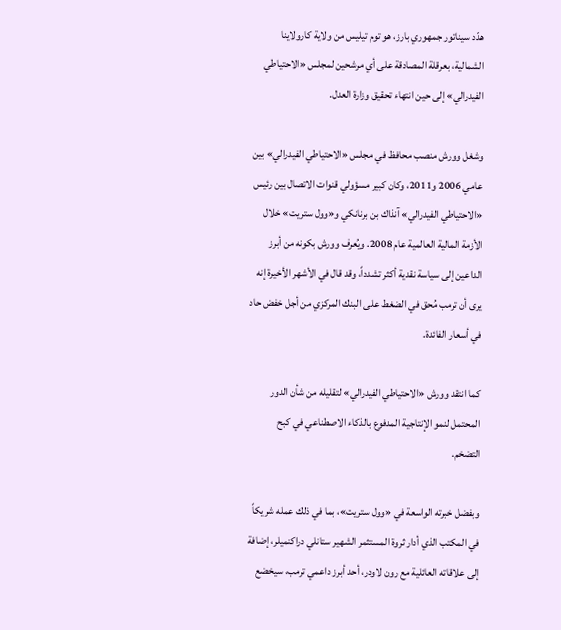هدّد سيناتور جمهوري بارز، هو توم تيليس من ولاية كارولاينا الشمالية، بعرقلة المصادقة على أي مرشحين لمجلس «الاحتياطي الفيدرالي» إلى حين انتهاء تحقيق وزارة العدل.

وشغل وورش منصب محافظ في مجلس «الاحتياطي الفيدرالي» بين عامي 2006 و2011، وكان كبير مسؤولي قنوات الاتصال بين رئيس «الاحتياطي الفيدرالي» آنذاك بن برنانكي و«وول ستريت» خلال الأزمة المالية العالمية عام 2008. ويُعرف وورش بكونه من أبرز الداعين إلى سياسة نقدية أكثر تشدداً، وقد قال في الأشهر الأخيرة إنه يرى أن ترمب مُحق في الضغط على البنك المركزي من أجل خفض حاد في أسعار الفائدة.

كما انتقد وورش «الاحتياطي الفيدرالي» لتقليله من شأن الدور المحتمل لنمو الإنتاجية المدفوع بالذكاء الاصطناعي في كبح التضخم.

وبفضل خبرته الواسعة في «وول ستريت»، بما في ذلك عمله شريكاً في المكتب الذي أدار ثروة المستثمر الشهير ستانلي دراكنميلر، إضافة إلى علاقاته العائلية مع رون لاودر، أحد أبرز داعمي ترمب، سيخضع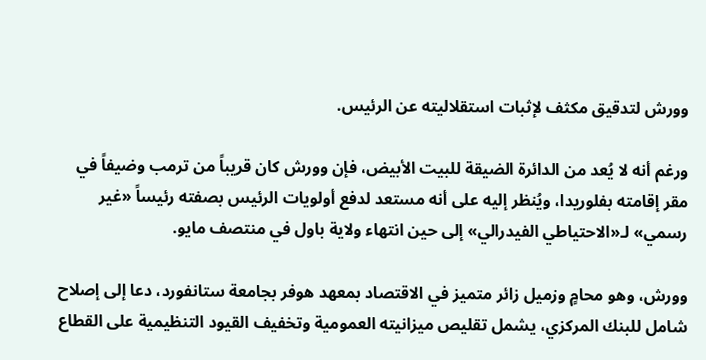وورش لتدقيق مكثف لإثبات استقلاليته عن الرئيس.

ورغم أنه لا يُعد من الدائرة الضيقة للبيت الأبيض، فإن وورش كان قريباً من ترمب وضيفاً في مقر إقامته بفلوريدا، ويُنظر إليه على أنه مستعد لدفع أولويات الرئيس بصفته رئيساً «غير رسمي» لـ«الاحتياطي الفيدرالي» إلى حين انتهاء ولاية باول في منتصف مايو.

وورش، وهو محامٍ وزميل زائر متميز في الاقتصاد بمعهد هوفر بجامعة ستانفورد، دعا إلى إصلاح شامل للبنك المركزي، يشمل تقليص ميزانيته العمومية وتخفيف القيود التنظيمية على القطاع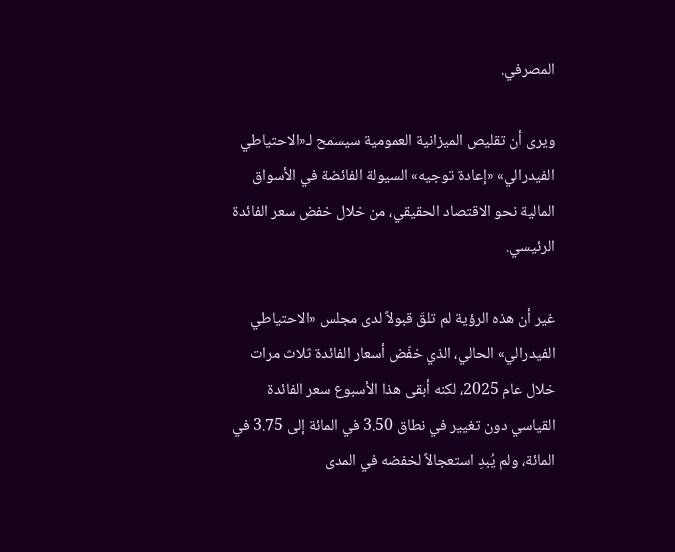المصرفي.

ويرى أن تقليص الميزانية العمومية سيسمح لـ«الاحتياطي الفيدرالي» «إعادة توجيه» السيولة الفائضة في الأسواق المالية نحو الاقتصاد الحقيقي، من خلال خفض سعر الفائدة الرئيسي.

غير أن هذه الرؤية لم تلقَ قبولاً لدى مجلس «الاحتياطي الفيدرالي» الحالي، الذي خفّض أسعار الفائدة ثلاث مرات خلال عام 2025، لكنه أبقى هذا الأسبوع سعر الفائدة القياسي دون تغيير في نطاق 3.50 في المائة إلى 3.75 في المائة، ولم يُبدِ استعجالاً لخفضه في المدى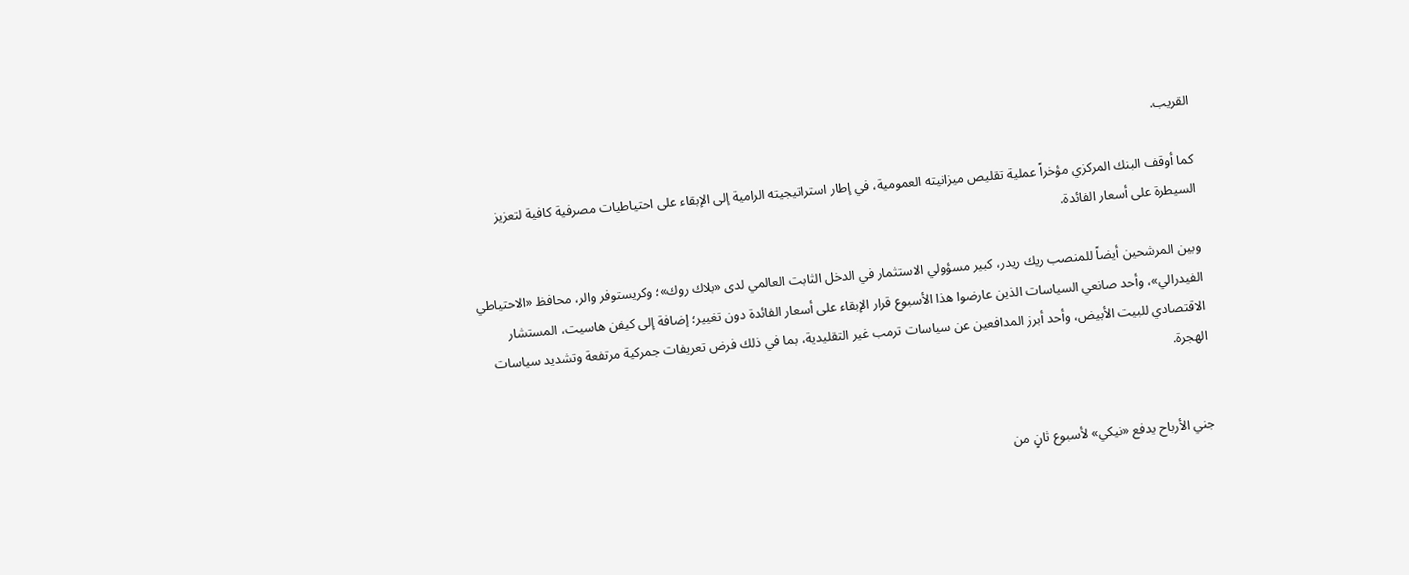القريب.

كما أوقف البنك المركزي مؤخراً عملية تقليص ميزانيته العمومية، في إطار استراتيجيته الرامية إلى الإبقاء على احتياطيات مصرفية كافية لتعزيز السيطرة على أسعار الفائدة.

وبين المرشحين أيضاً للمنصب ريك ريدر، كبير مسؤولي الاستثمار في الدخل الثابت العالمي لدى «بلاك روك»؛ وكريستوفر والر، محافظ «الاحتياطي الفيدرالي»، وأحد صانعي السياسات الذين عارضوا هذا الأسبوع قرار الإبقاء على أسعار الفائدة دون تغيير؛ إضافة إلى كيفن هاسيت، المستشار الاقتصادي للبيت الأبيض، وأحد أبرز المدافعين عن سياسات ترمب غير التقليدية، بما في ذلك فرض تعريفات جمركية مرتفعة وتشديد سياسات الهجرة.


جني الأرباح يدفع «نيكي» لأسبوع ثانٍ من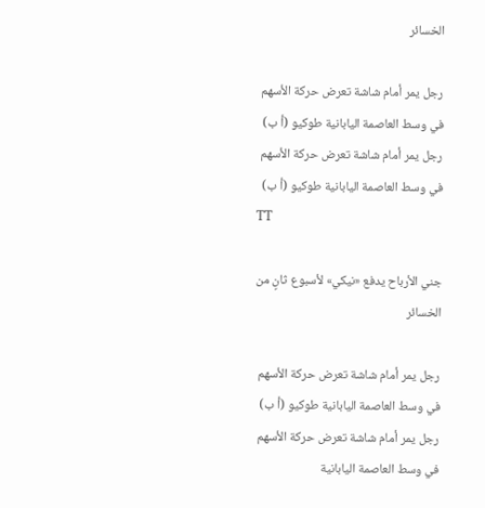الخسائر

رجل يمر أمام شاشة تعرض حركة الأسهم في وسط العاصمة اليابانية طوكيو (أ ب)
رجل يمر أمام شاشة تعرض حركة الأسهم في وسط العاصمة اليابانية طوكيو (أ ب)
TT

جني الأرباح يدفع «نيكي» لأسبوع ثانٍ من الخسائر

رجل يمر أمام شاشة تعرض حركة الأسهم في وسط العاصمة اليابانية طوكيو (أ ب)
رجل يمر أمام شاشة تعرض حركة الأسهم في وسط العاصمة اليابانية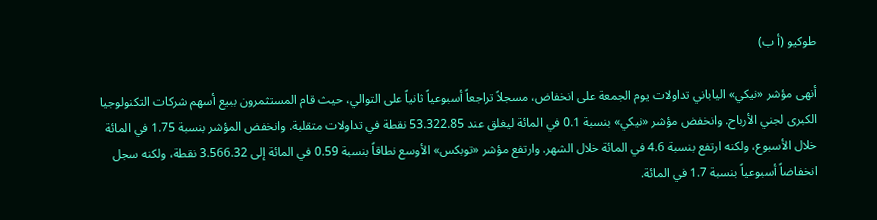طوكيو (أ ب)

أنهى مؤشر «نيكي» الياباني تداولات يوم الجمعة على انخفاض، مسجلاً تراجعاً أسبوعياً ثانياً على التوالي، حيث قام المستثمرون ببيع أسهم شركات التكنولوجيا الكبرى لجني الأرباح. وانخفض مؤشر «نيكي» بنسبة 0.1 في المائة ليغلق عند 53.322.85 نقطة في تداولات متقلبة. وانخفض المؤشر بنسبة 1.75 في المائة خلال الأسبوع، ولكنه ارتفع بنسبة 4.6 في المائة خلال الشهر. وارتفع مؤشر «توبكس» الأوسع نطاقاً بنسبة 0.59 في المائة إلى 3.566.32 نقطة، ولكنه سجل انخفاضاً أسبوعياً بنسبة 1.7 في المائة.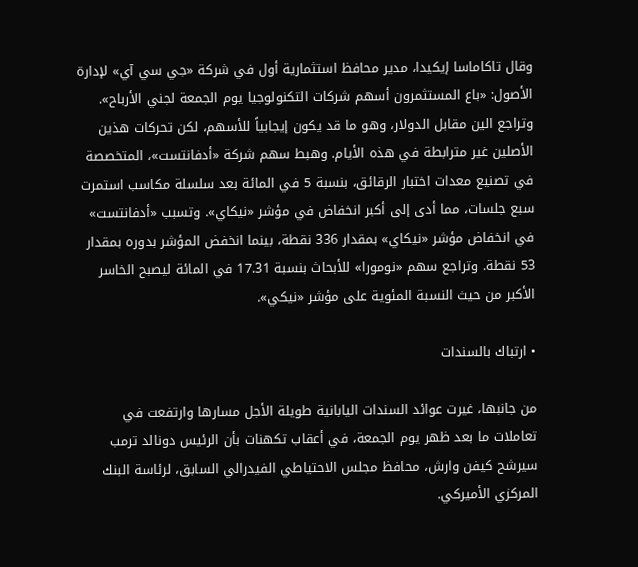وقال تاكاماسا إيكيدا، مدير محافظ استثمارية أول في شركة «جي سي آي» لإدارة الأصول: «باع المستثمرون أسهم شركات التكنولوجيا يوم الجمعة لجني الأرباح». وتراجع الين مقابل الدولار، وهو ما قد يكون إيجابياً للأسهم، لكن تحركات هذين الأصلين غير مترابطة في هذه الأيام. وهبط سهم شركة «أدفانتست»، المتخصصة في تصنيع معدات اختبار الرقائق، بنسبة 5 في المائة بعد سلسلة مكاسب استمرت سبع جلسات، مما أدى إلى أكبر انخفاض في مؤشر «نيكاي». وتسبب «أدفانتست» في انخفاض مؤشر «نيكاي» بمقدار 336 نقطة، بينما انخفض المؤشر بدوره بمقدار 53 نقطة. وتراجع سهم «نومورا» للأبحاث بنسبة 17.31 في المائة ليصبح الخاسر الأكبر من حيث النسبة المئوية على مؤشر «نيكي».

• ارتباك بالسندات

من جانبها، غيرت عوائد السندات اليابانية طويلة الأجل مسارها وارتفعت في تعاملات ما بعد ظهر يوم الجمعة، في أعقاب تكهنات بأن الرئيس دونالد ترمب سيرشح كيفن وارش، محافظ مجلس الاحتياطي الفيدرالي السابق، لرئاسة البنك المركزي الأميركي.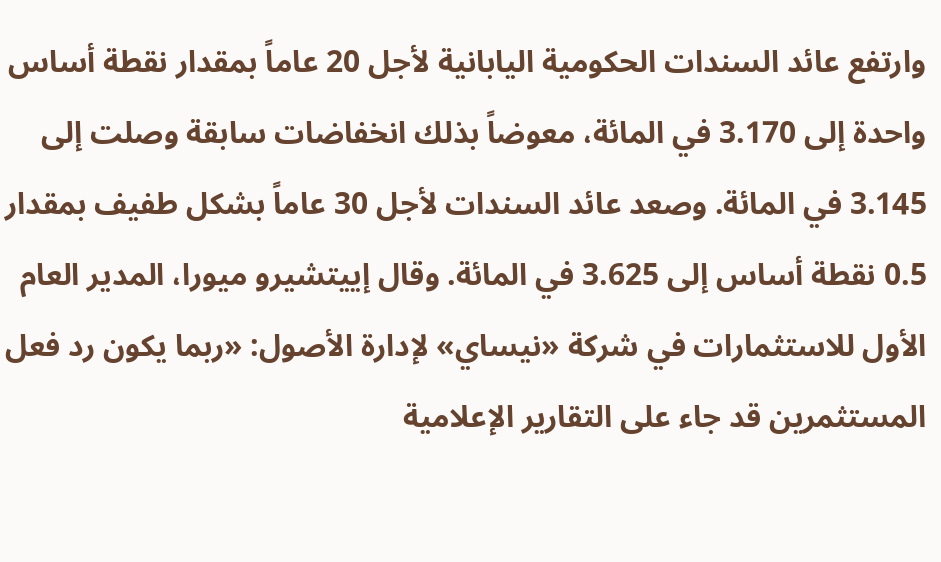وارتفع عائد السندات الحكومية اليابانية لأجل 20 عاماً بمقدار نقطة أساس واحدة إلى 3.170 في المائة، معوضاً بذلك انخفاضات سابقة وصلت إلى 3.145 في المائة. وصعد عائد السندات لأجل 30 عاماً بشكل طفيف بمقدار 0.5 نقطة أساس إلى 3.625 في المائة. وقال إييتشيرو ميورا، المدير العام الأول للاستثمارات في شركة «نيساي» لإدارة الأصول: «ربما يكون رد فعل المستثمرين قد جاء على التقارير الإعلامية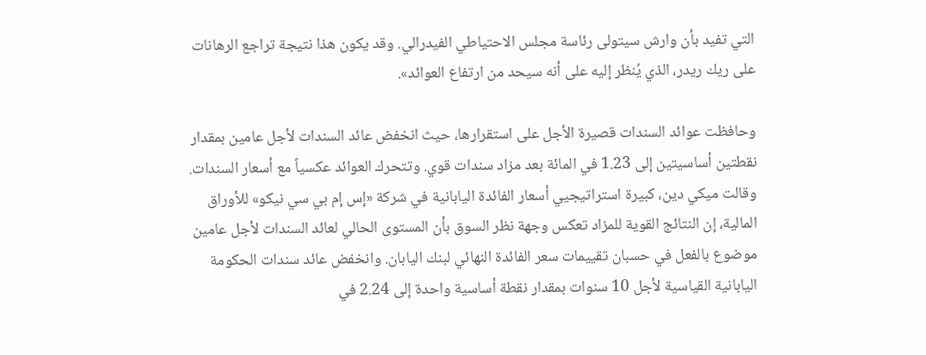التي تفيد بأن وارش سيتولى رئاسة مجلس الاحتياطي الفيدرالي. وقد يكون هذا نتيجة تراجع الرهانات على ريك ريدر، الذي يُنظر إليه على أنه سيحد من ارتفاع العوائد».

وحافظت عوائد السندات قصيرة الأجل على استقرارها، حيث انخفض عائد السندات لأجل عامين بمقدار نقطتين أساسيتين إلى 1.23 في المائة بعد مزاد سندات قوي. وتتحرك العوائد عكسياً مع أسعار السندات. وقالت ميكي دين، كبيرة استراتيجيي أسعار الفائدة اليابانية في شركة «إس إم بي سي نيكو» للأوراق المالية، إن النتائج القوية للمزاد تعكس وجهة نظر السوق بأن المستوى الحالي لعائد السندات لأجل عامين موضوع بالفعل في حسبان تقييمات سعر الفائدة النهائي لبنك اليابان. وانخفض عائد سندات الحكومة اليابانية القياسية لأجل 10 سنوات بمقدار نقطة أساسية واحدة إلى 2.24 في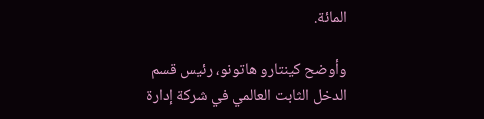المائة.

وأوضح كينتارو هاتونو، رئيس قسم الدخل الثابت العالمي في شركة إدارة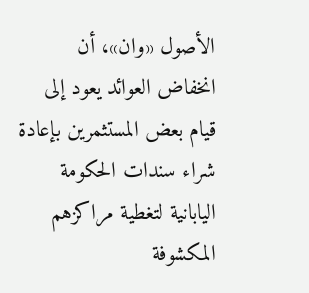الأصول «وان»، أن انخفاض العوائد يعود إلى قيام بعض المستثمرين بإعادة شراء سندات الحكومة اليابانية لتغطية مراكزهم المكشوفة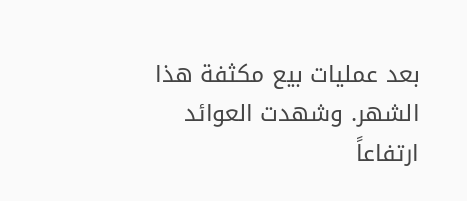بعد عمليات بيع مكثفة هذا الشهر. وشهدت العوائد ارتفاعاً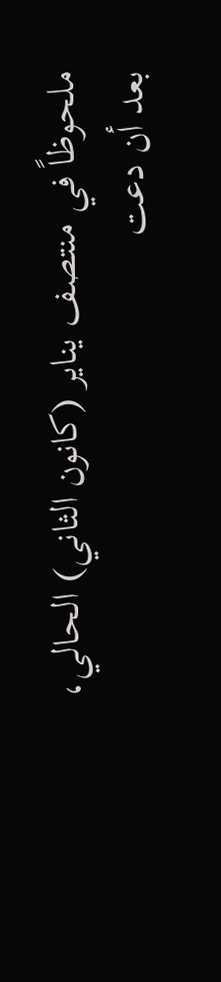ملحوظاً في منتصف يناير (كانون الثاني) الحالي، بعد أن دعت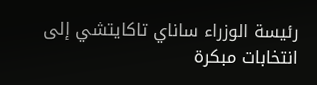رئيسة الوزراء ساناي تاكايتشي إلى انتخابات مبكرة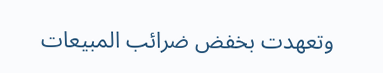وتعهدت بخفض ضرائب المبيعات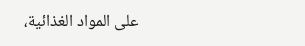على المواد الغذائية،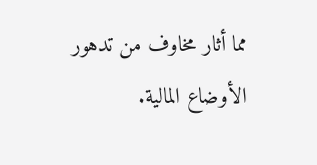مما أثار مخاوف من تدهور الأوضاع المالية.